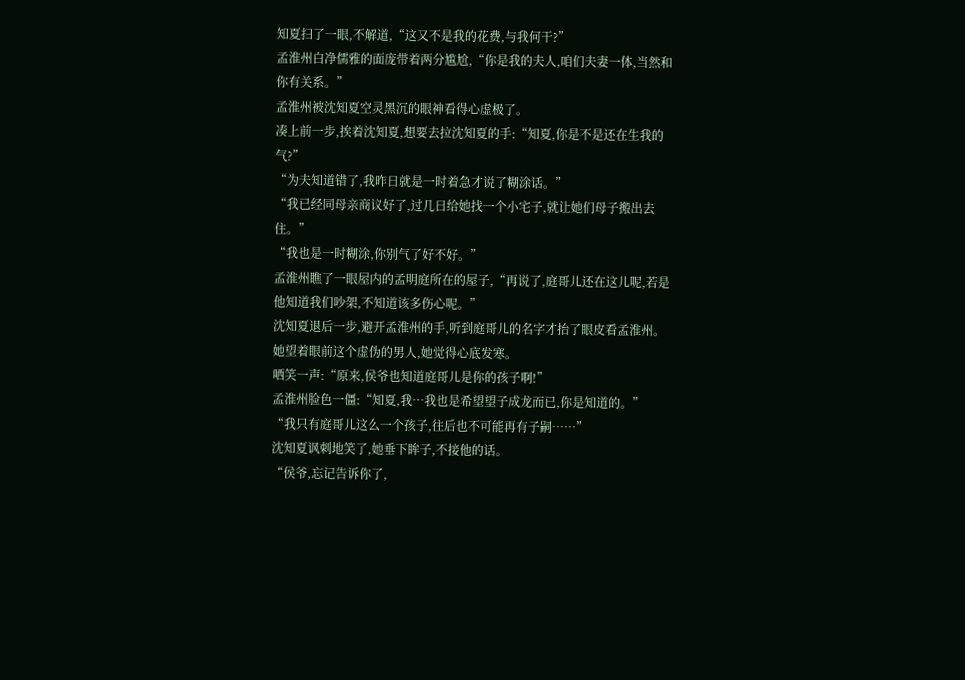知夏扫了一眼,不解道,“这又不是我的花费,与我何干?”
孟淮州白净儒雅的面庞带着两分尴尬,“你是我的夫人,咱们夫妻一体,当然和你有关系。”
孟淮州被沈知夏空灵黑沉的眼神看得心虚极了。
凑上前一步,挨着沈知夏,想要去拉沈知夏的手:“知夏,你是不是还在生我的气?”
“为夫知道错了,我昨日就是一时着急才说了糊涂话。”
“我已经同母亲商议好了,过几日给她找一个小宅子,就让她们母子搬出去住。”
“我也是一时糊涂,你别气了好不好。”
孟淮州瞧了一眼屋内的孟明庭所在的屋子,“再说了,庭哥儿还在这儿呢,若是他知道我们吵架,不知道该多伤心呢。”
沈知夏退后一步,避开孟淮州的手,听到庭哥儿的名字才抬了眼皮看孟淮州。
她望着眼前这个虚伪的男人,她觉得心底发寒。
哂笑一声:“原来,侯爷也知道庭哥儿是你的孩子啊!”
孟淮州脸色一僵:“知夏,我…我也是希望望子成龙而已,你是知道的。”
“我只有庭哥儿这么一个孩子,往后也不可能再有子嗣……”
沈知夏讽刺地笑了,她垂下眸子,不接他的话。
“侯爷,忘记告诉你了,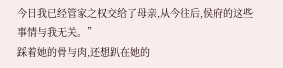今日我已经管家之权交给了母亲,从今往后,侯府的这些事情与我无关。”
踩着她的骨与肉,还想趴在她的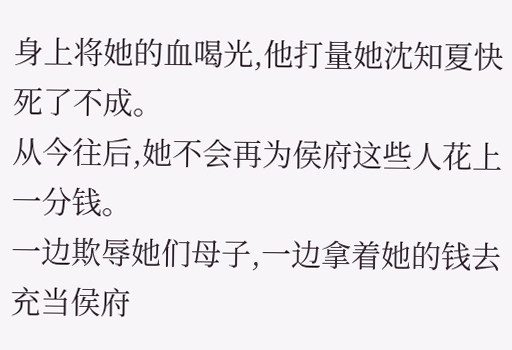身上将她的血喝光,他打量她沈知夏快死了不成。
从今往后,她不会再为侯府这些人花上一分钱。
一边欺辱她们母子,一边拿着她的钱去充当侯府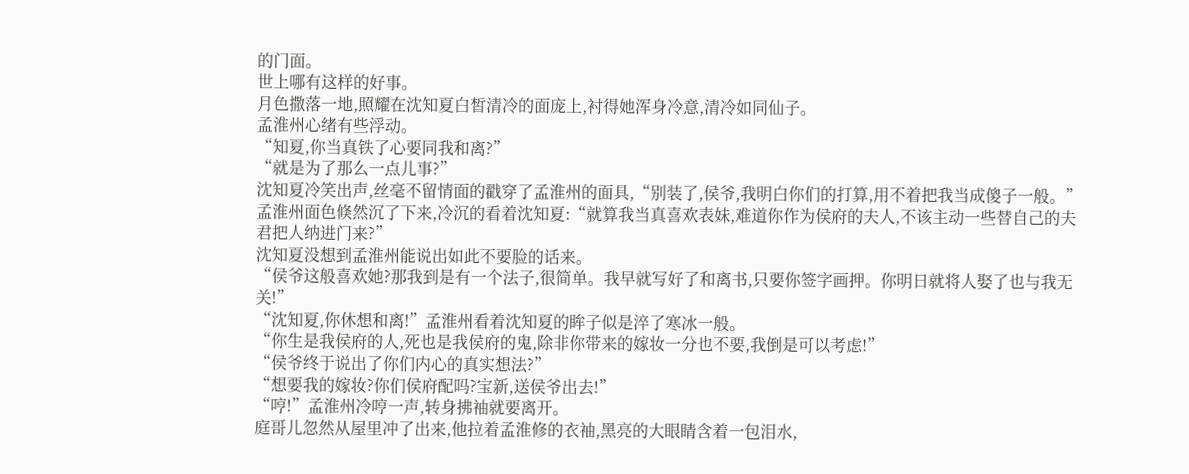的门面。
世上哪有这样的好事。
月色撒落一地,照耀在沈知夏白皙清冷的面庞上,衬得她浑身冷意,清冷如同仙子。
孟淮州心绪有些浮动。
“知夏,你当真铁了心要同我和离?”
“就是为了那么一点儿事?”
沈知夏冷笑出声,丝毫不留情面的戳穿了孟淮州的面具,“别装了,侯爷,我明白你们的打算,用不着把我当成傻子一般。”
孟淮州面色倏然沉了下来,冷沉的看着沈知夏:“就算我当真喜欢表妹,难道你作为侯府的夫人,不该主动一些替自己的夫君把人纳进门来?”
沈知夏没想到孟淮州能说出如此不要脸的话来。
“侯爷这般喜欢她?那我到是有一个法子,很简单。我早就写好了和离书,只要你签字画押。你明日就将人娶了也与我无关!”
“沈知夏,你休想和离!”孟淮州看着沈知夏的眸子似是淬了寒冰一般。
“你生是我侯府的人,死也是我侯府的鬼,除非你带来的嫁妆一分也不要,我倒是可以考虑!”
“侯爷终于说出了你们内心的真实想法?”
“想要我的嫁妆?你们侯府配吗?宝新,送侯爷出去!”
“哼!”孟淮州冷哼一声,转身拂袖就要离开。
庭哥儿忽然从屋里冲了出来,他拉着孟淮修的衣袖,黑亮的大眼睛含着一包泪水,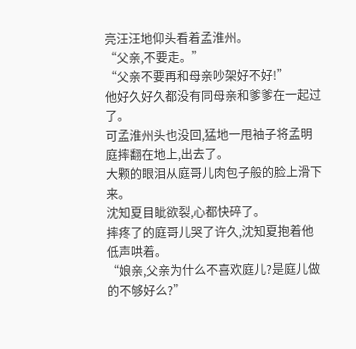亮汪汪地仰头看着孟淮州。
“父亲,不要走。”
“父亲不要再和母亲吵架好不好!”
他好久好久都没有同母亲和爹爹在一起过了。
可孟淮州头也没回,猛地一甩袖子将孟明庭摔翻在地上,出去了。
大颗的眼泪从庭哥儿肉包子般的脸上滑下来。
沈知夏目眦欲裂,心都快碎了。
摔疼了的庭哥儿哭了许久,沈知夏抱着他低声哄着。
“娘亲,父亲为什么不喜欢庭儿?是庭儿做的不够好么?”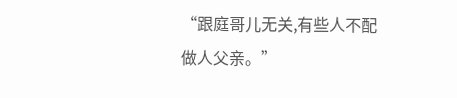“跟庭哥儿无关,有些人不配做人父亲。”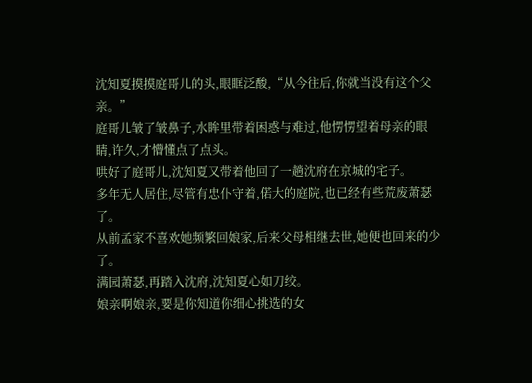沈知夏摸摸庭哥儿的头,眼眶泛酸,“从今往后,你就当没有这个父亲。”
庭哥儿皱了皱鼻子,水眸里带着困惑与难过,他愣愣望着母亲的眼睛,许久,才懵懂点了点头。
哄好了庭哥儿,沈知夏又带着他回了一趟沈府在京城的宅子。
多年无人居住,尽管有忠仆守着,偌大的庭院,也已经有些荒废萧瑟了。
从前孟家不喜欢她频繁回娘家,后来父母相继去世,她便也回来的少了。
满园萧瑟,再踏入沈府,沈知夏心如刀绞。
娘亲啊娘亲,要是你知道你细心挑选的女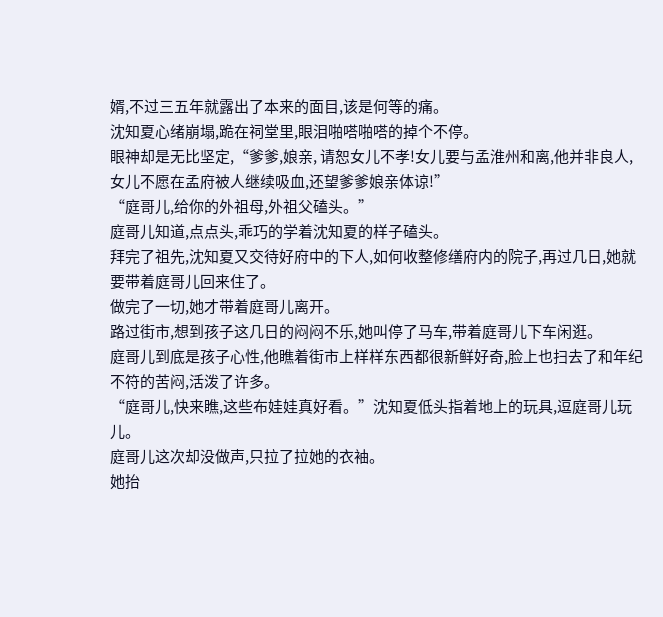婿,不过三五年就露出了本来的面目,该是何等的痛。
沈知夏心绪崩塌,跪在祠堂里,眼泪啪嗒啪嗒的掉个不停。
眼神却是无比坚定,“爹爹,娘亲, 请恕女儿不孝!女儿要与孟淮州和离,他并非良人,女儿不愿在孟府被人继续吸血,还望爹爹娘亲体谅!”
“庭哥儿,给你的外祖母,外祖父磕头。”
庭哥儿知道,点点头,乖巧的学着沈知夏的样子磕头。
拜完了祖先,沈知夏又交待好府中的下人,如何收整修缮府内的院子,再过几日,她就要带着庭哥儿回来住了。
做完了一切,她才带着庭哥儿离开。
路过街市,想到孩子这几日的闷闷不乐,她叫停了马车,带着庭哥儿下车闲逛。
庭哥儿到底是孩子心性,他瞧着街市上样样东西都很新鲜好奇,脸上也扫去了和年纪不符的苦闷,活泼了许多。
“庭哥儿,快来瞧,这些布娃娃真好看。”沈知夏低头指着地上的玩具,逗庭哥儿玩儿。
庭哥儿这次却没做声,只拉了拉她的衣袖。
她抬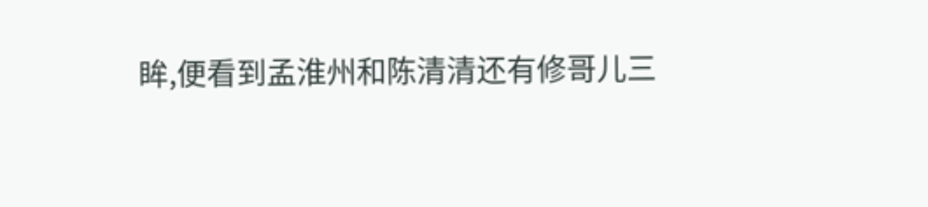眸,便看到孟淮州和陈清清还有修哥儿三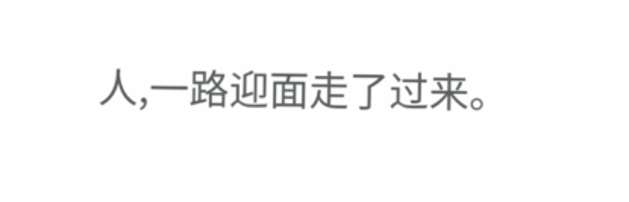人,一路迎面走了过来。